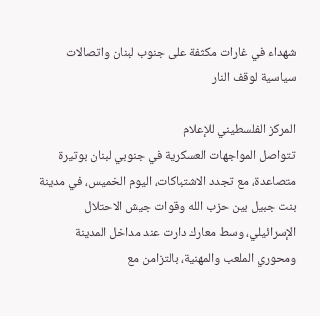شهداء في غارات مكثفة على جنوب لبنان واتصالات سياسية لوقف النار

المركز الفلسطيني للإعلام
تتواصل المواجهات العسكرية في جنوبي لبنان بوتيرة متصاعدة، مع تجدد الاشتباكات، اليوم الخميس، في مدينة بنت جبيل بين حزب الله وقوات جيش الاحتلال الإسرائيلي، وسط معارك دارت عند مداخل المدينة ومحوري الملعب والمهنية، بالتزامن مع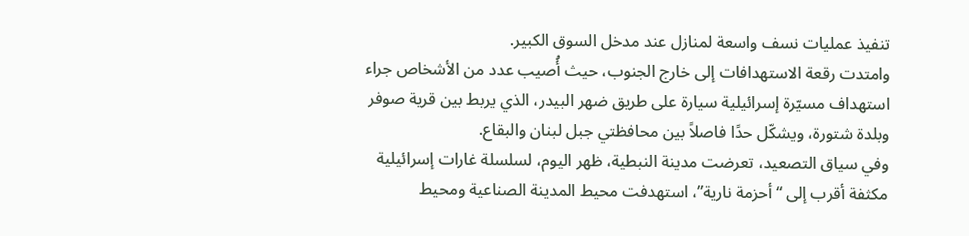تنفيذ عمليات نسف واسعة لمنازل عند مدخل السوق الكبير.
وامتدت رقعة الاستهدافات إلى خارج الجنوب، حيث أُصيب عدد من الأشخاص جراء استهداف مسيّرة إسرائيلية سيارة على طريق ضهر البيدر، الذي يربط بين قرية صوفر وبلدة شتورة، ويشكّل حدًا فاصلاً بين محافظتي جبل لبنان والبقاع.
وفي سياق التصعيد، تعرضت مدينة النبطية، ظهر اليوم، لسلسلة غارات إسرائيلية مكثفة أقرب إلى “أحزمة نارية”، استهدفت محيط المدينة الصناعية ومحيط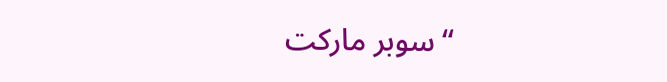“سوبر ماركت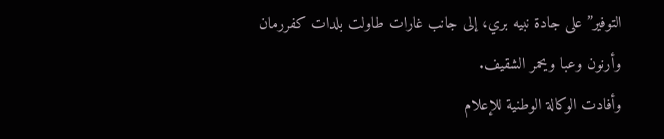التوفير” على جادة نبيه بري، إلى جانب غارات طاولت بلدات كفررمان وأرنون وعبا ويحمر الشقيف.
وأفادت الوكالة الوطنية للإعلام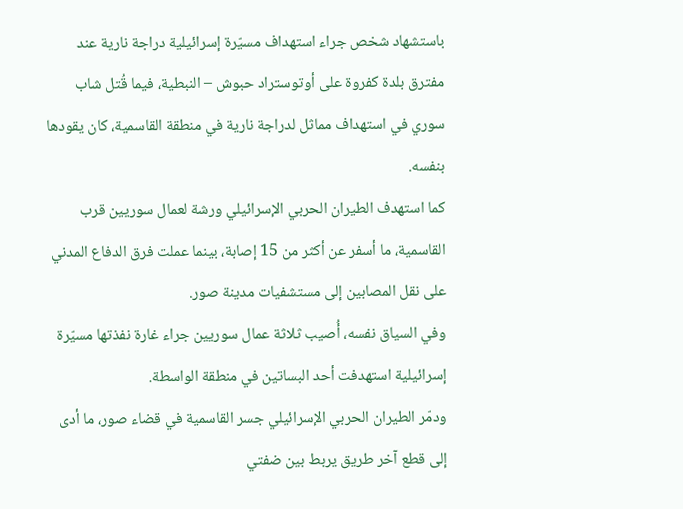باستشهاد شخص جراء استهداف مسيّرة إسرائيلية دراجة نارية عند مفترق بلدة كفروة على أوتوستراد حبوش – النبطية، فيما قُتل شاب سوري في استهداف مماثل لدراجة نارية في منطقة القاسمية، كان يقودها بنفسه.
كما استهدف الطيران الحربي الإسرائيلي ورشة لعمال سوريين قرب القاسمية، ما أسفر عن أكثر من 15 إصابة، بينما عملت فرق الدفاع المدني على نقل المصابين إلى مستشفيات مدينة صور.
وفي السياق نفسه، أُصيب ثلاثة عمال سوريين جراء غارة نفذتها مسيّرة إسرائيلية استهدفت أحد البساتين في منطقة الواسطة.
ودمّر الطيران الحربي الإسرائيلي جسر القاسمية في قضاء صور، ما أدى إلى قطع آخر طريق يربط بين ضفتي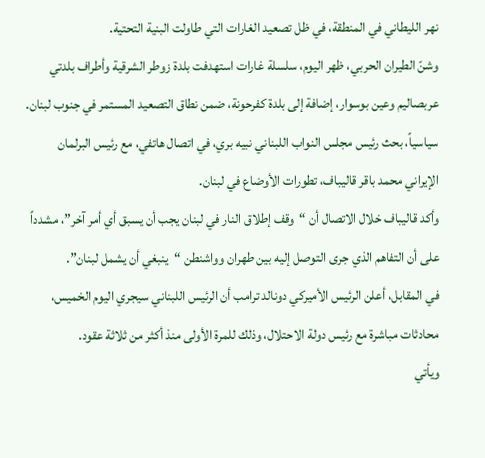نهر الليطاني في المنطقة، في ظل تصعيد الغارات التي طاولت البنية التحتية.
وشنّ الطيران الحربي، ظهر اليوم، سلسلة غارات استهدفت بلدة زوطر الشرقية وأطراف بلدتي عربصاليم وعين بوسوار، إضافة إلى بلدة كفرحونة، ضمن نطاق التصعيد المستمر في جنوب لبنان.
سياسياً، بحث رئيس مجلس النواب اللبناني نبيه بري، في اتصال هاتفي، مع رئيس البرلمان الإيراني محمد باقر قاليباف، تطورات الأوضاع في لبنان.
وأكد قاليباف خلال الاتصال أن “وقف إطلاق النار في لبنان يجب أن يسبق أي أمر آخر”، مشدداً على أن التفاهم الذي جرى التوصل إليه بين طهران وواشنطن “ينبغي أن يشمل لبنان”.
في المقابل، أعلن الرئيس الأميركي دونالد ترامب أن الرئيس اللبناني سيجري اليوم الخميس، محادثات مباشرة مع رئيس دولة الاحتلال، وذلك للمرة الأولى منذ أكثر من ثلاثة عقود.
ويأتي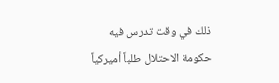ذلك في وقت تدرس فيه حكومة الاحتلال طلباً أميركياً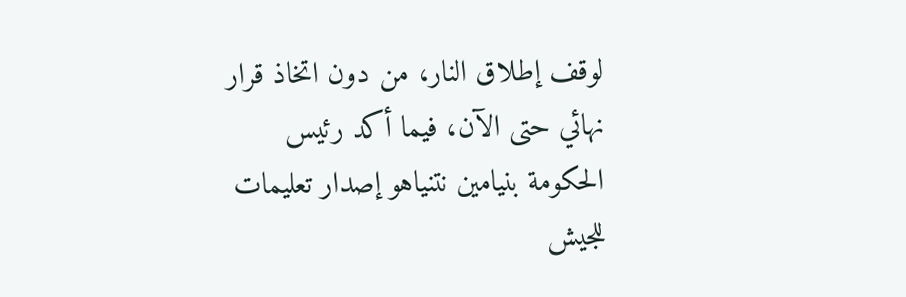لوقف إطلاق النار، من دون اتخاذ قرار نهائي حتى الآن، فيما أكد رئيس الحكومة بنيامين نتنياهو إصدار تعليمات للجيش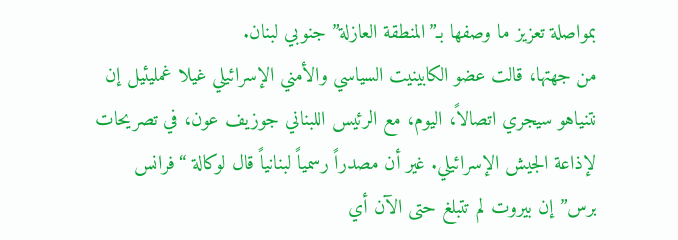بمواصلة تعزيز ما وصفها بـ”المنطقة العازلة” جنوبي لبنان.
من جهتها، قالت عضو الكابينيت السياسي والأمني الإسرائيلي غيلا غمليئيل إن نتنياهو سيجري اتصالاً، اليوم، مع الرئيس اللبناني جوزيف عون، في تصريحات لإذاعة الجيش الإسرائيلي. غير أن مصدراً رسمياً لبنانياً قال لوكالة “فرانس برس” إن بيروت لم تتبلغ حتى الآن أي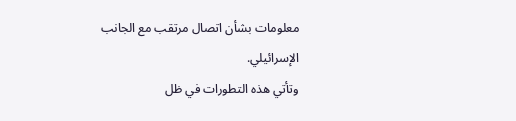معلومات بشأن اتصال مرتقب مع الجانب الإسرائيلي.
وتأتي هذه التطورات في ظل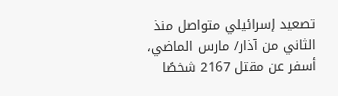تصعيد إسرائيلي متواصل منذ الثاني من آذار/ مارس الماضي، أسفر عن مقتل 2167 شخصًا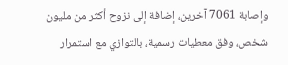وإصابة 7061 آخرين، إضافة إلى نزوح أكثر من مليون شخص، وفق معطيات رسمية، بالتوازي مع استمرار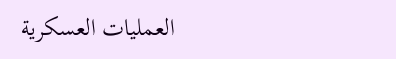العمليات العسكرية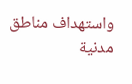واستهداف مناطق مدنية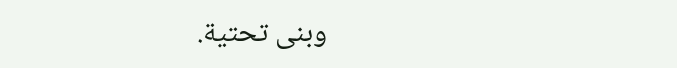وبنى تحتية.